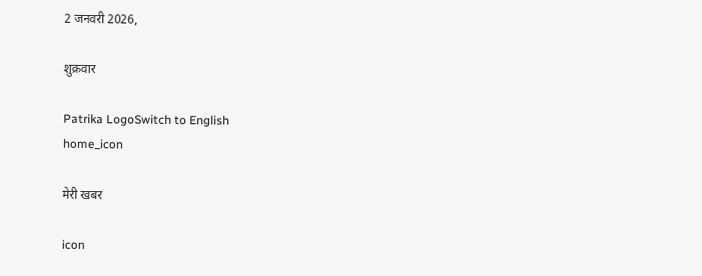2 जनवरी 2026,

शुक्रवार

Patrika LogoSwitch to English
home_icon

मेरी खबर

icon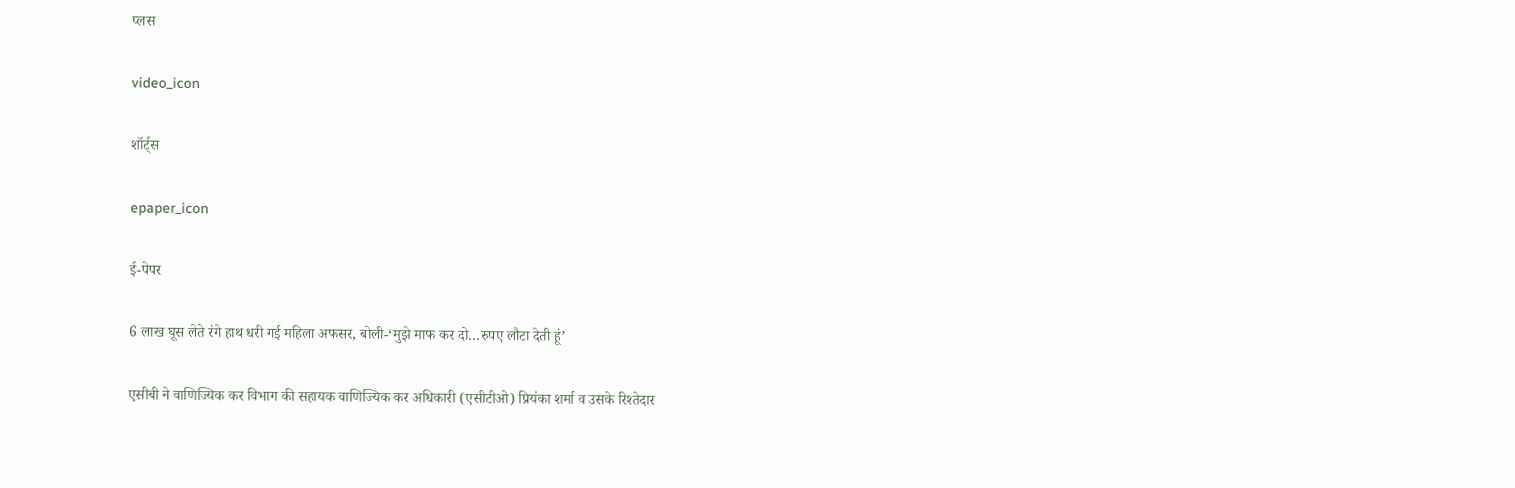प्लस

video_icon

शॉर्ट्स

epaper_icon

ई-पेपर

6 लाख घूस लेते रंगे हाथ धरी गई महिला अफसर, बोली-‘मुझे माफ कर दो…रुपए लौटा देती हूं’

एसीबी ने वाणिज्यिक कर विभाग की सहायक वाणिज्यिक कर अधिकारी (एसीटीओ) प्रियंका शर्मा व उसके रिश्तेदार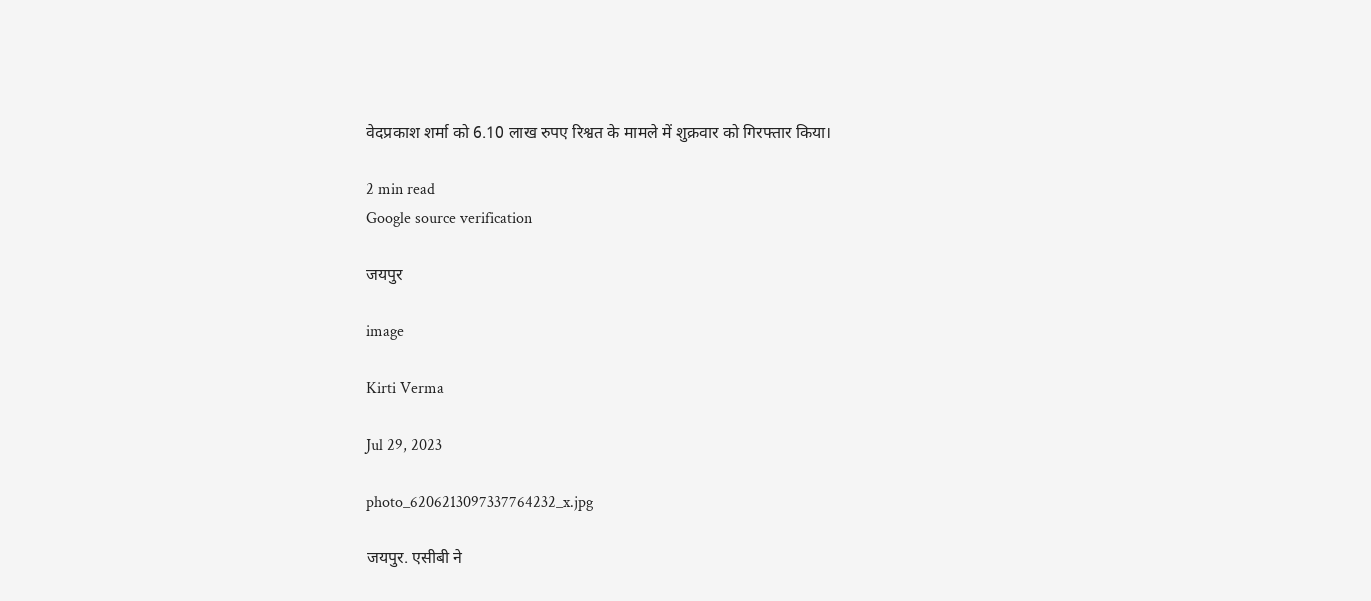वेदप्रकाश शर्मा को 6.10 लाख रुपए रिश्वत के मामले में शुक्रवार को गिरफ्तार किया।

2 min read
Google source verification

जयपुर

image

Kirti Verma

Jul 29, 2023

photo_6206213097337764232_x.jpg

जयपुर. एसीबी ने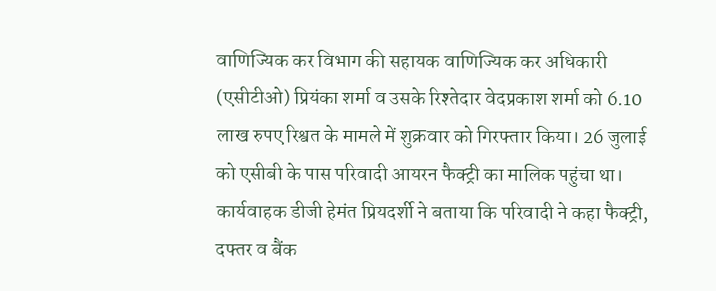वाणिज्यिक कर विभाग की सहायक वाणिज्यिक कर अधिकारी (एसीटीओ) प्रियंका शर्मा व उसके रिश्तेदार वेदप्रकाश शर्मा को 6.10 लाख रुपए रिश्वत के मामले में शुक्रवार को गिरफ्तार किया। 26 जुलाई को एसीबी के पास परिवादी आयरन फैक्ट्री का मालिक पहुंचा था। कार्यवाहक डीजी हेमंत प्रियदर्शी ने बताया कि परिवादी ने कहा फैक्ट्री, दफ्तर व बैंक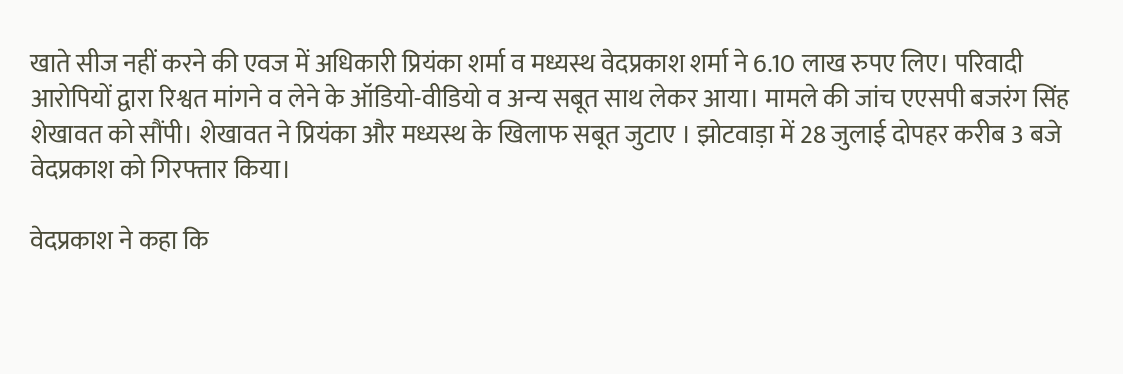खाते सीज नहीं करने की एवज में अधिकारी प्रियंका शर्मा व मध्यस्थ वेदप्रकाश शर्मा ने 6.10 लाख रुपए लिए। परिवादी आरोपियों द्वारा रिश्वत मांगने व लेने के ऑडियो-वीडियो व अन्य सबूत साथ लेकर आया। मामले की जांच एएसपी बजरंग सिंह शेखावत को सौंपी। शेखावत ने प्रियंका और मध्यस्थ के खिलाफ सबूत जुटाए । झोटवाड़ा में 28 जुलाई दोपहर करीब 3 बजे वेदप्रकाश को गिरफ्तार किया।

वेदप्रकाश ने कहा कि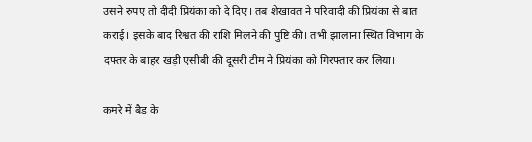उसने रुपए तो दीदी प्रियंका को दे दिए। तब शेखावत ने परिवादी की प्रियंका से बात कराई। इसके बाद रिश्वत की राशि मिलने की पुष्टि की। तभी झालाना स्थित विभाग के दफ्तर के बाहर खड़ी एसीबी की दूसरी टीम ने प्रियंका को गिरफ्तार कर लिया।

कमरे में बैड के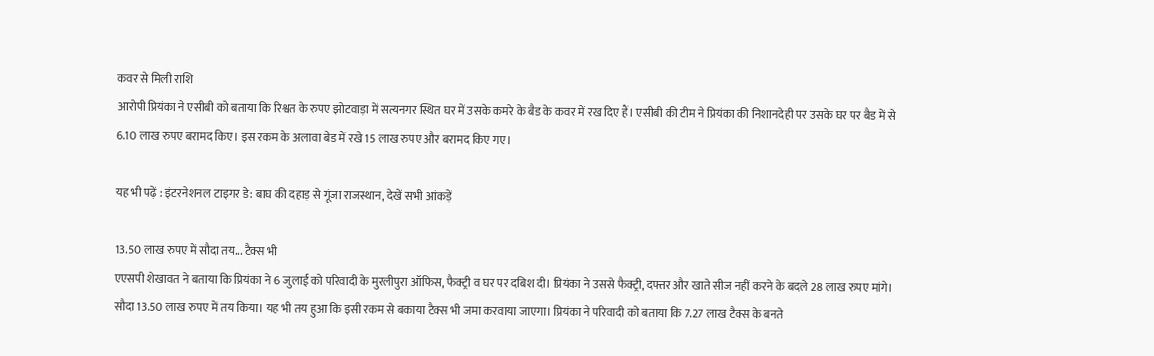कवर से मिली राशि
आरोपी प्रियंका ने एसीबी को बताया कि रिश्वत के रुपए झोटवाड़ा में सत्यनगर स्थित घर में उसके कमरे के बैड के कवर में रख दिए हैं। एसीबी की टीम ने प्रियंका की निशानदेही पर उसके घर पर बैड में से 6.10 लाख रुपए बरामद किए। इस रकम के अलावा बेड में रखे 15 लाख रुपए और बरामद किए गए।

यह भी पढ़ें : इंटरनेशनल टाइगर डे: बाघ की दहाड़ से गूंजा राजस्थान, देखें सभी आंकड़ें

13.50 लाख रुपए में सौदा तय... टैक्स भी
एएसपी शेखावत ने बताया कि प्रियंका ने 6 जुलाई को परिवादी के मुरलीपुरा ऑफिस, फैक्ट्री व घर पर दबिश दी। प्रियंका ने उससे फैक्ट्री, दफ्तर और खाते सीज नहीं करने के बदले 28 लाख रुपए मांगे। सौदा 13.50 लाख रुपए में तय किया। यह भी तय हुआ कि इसी रकम से बकाया टैक्स भी जमा करवाया जाएगा। प्रियंका ने परिवादी को बताया कि 7.27 लाख टैक्स के बनते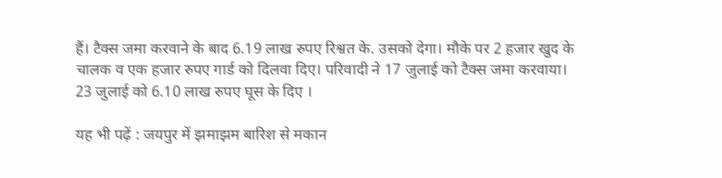हैं। टैक्स जमा करवाने के बाद 6.19 लाख रुपए रिश्वत के. उसको देगा। मौके पर 2 हजार खुद के चालक व एक हजार रुपए गार्ड को दिलवा दिए। परिवादी ने 17 जुलाई को टैक्स जमा करवाया। 23 जुलाई को 6.10 लाख रुपए घूस के दिए ।

यह भी पढ़ें : जयपुर में झमाझम बारिश से मकान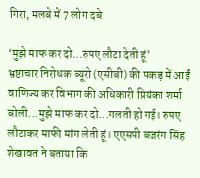गिरा, मलबे में 7 लोग दबे

‘मुझे माफ कर दो...रुपए लौटा देती हूं’
भ्रष्टाचार निरोधक ब्यूरो (एसीबी) की पकड़ में आईं वाणिज्य कर विभाग की अधिकारी प्रियंका शर्मा बोली...मुझे माफ कर दो...गलती हो गई। रुपए लौटाकर माफी मांग लेती हूं। एएसपी बजरंग सिंह शेखावत ने बताया कि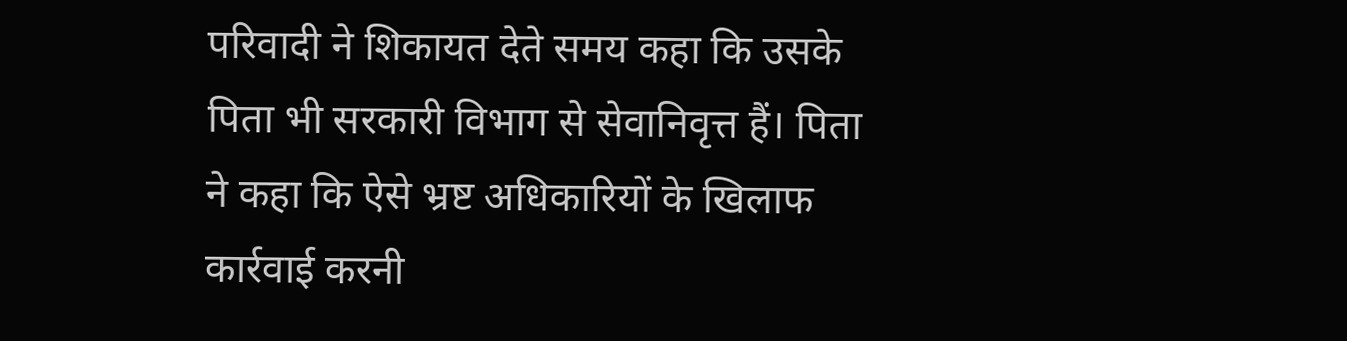परिवादी ने शिकायत देते समय कहा कि उसके पिता भी सरकारी विभाग से सेवानिवृत्त हैं। पिता ने कहा कि ऐसे भ्रष्ट अधिकारियों के खिलाफ कार्रवाई करनी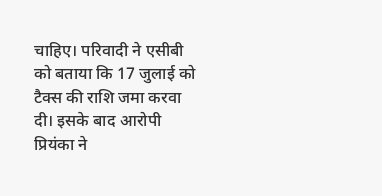चाहिए। परिवादी ने एसीबी को बताया कि 17 जुलाई को टैक्स की राशि जमा करवा दी। इसके बाद आरोपी प्रियंका ने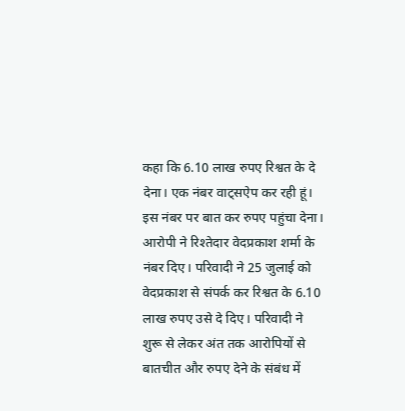कहा कि 6.10 लाख रुपए रिश्वत के दे देना। एक नंबर वाट्सऐप कर रही हूं। इस नंबर पर बात कर रुपए पहुंचा देना। आरोपी ने रिश्तेदार वेदप्रकाश शर्मा के नंबर दिए। परिवादी ने 25 जुलाई को वेदप्रकाश से संपर्क कर रिश्वत के 6.10 लाख रुपए उसे दे दिए। परिवादी ने शुरू से लेकर अंत तक आरोपियों से बातचीत और रुपए देने के संबंध में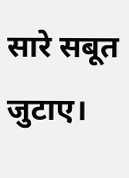सारे सबूत जुटाए।